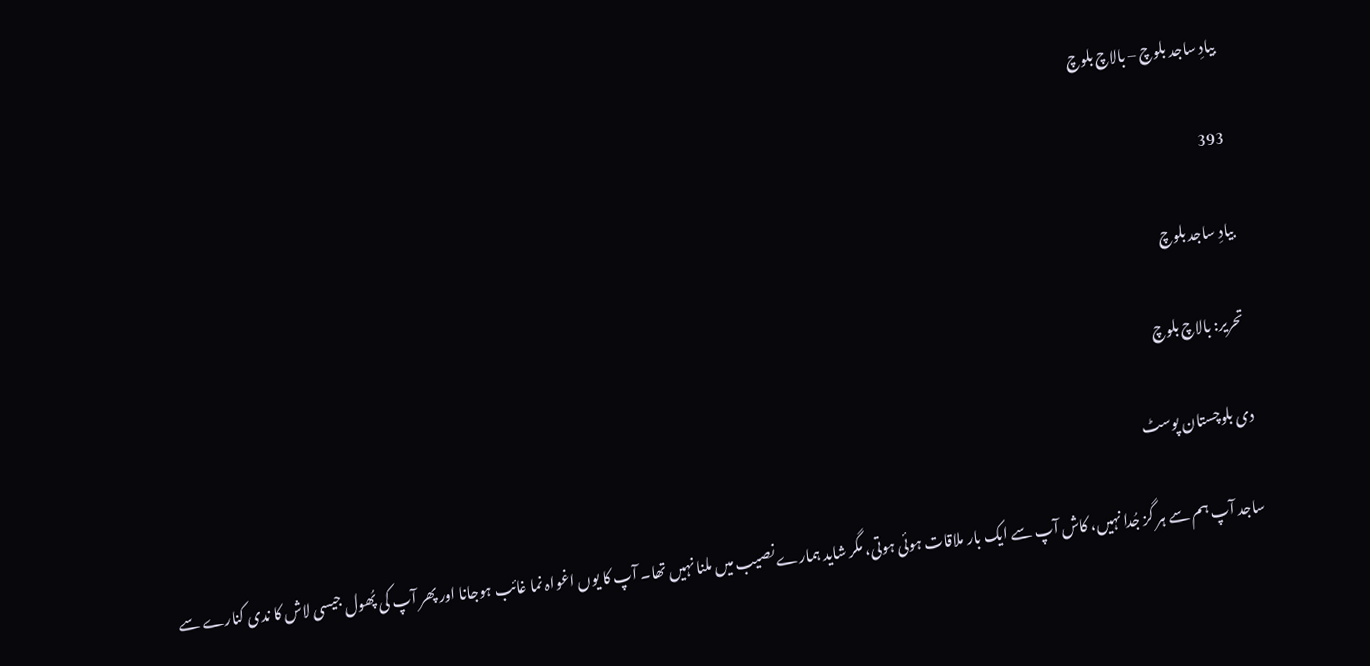بیادِ ساجد بلوچ – بالاچ بلوچ

393

بیادِ ساجد بلوچ

تحریر: بالاچ بلوچ

دی بلوچستان پوسٹ

ساجد آپ ہم سے ہر گز جُدا نہیں، کاش آپ سے ایک بار ملاقات ہوئی ہوتی، مگر شاید ہمارے نصیب میں ملنا نہیں تھا۔ آپ کا یوں اغواہ نما غائب ہوجانا اور پھر آپ کی پُھول جیسی لاش کا ندی کنارے سے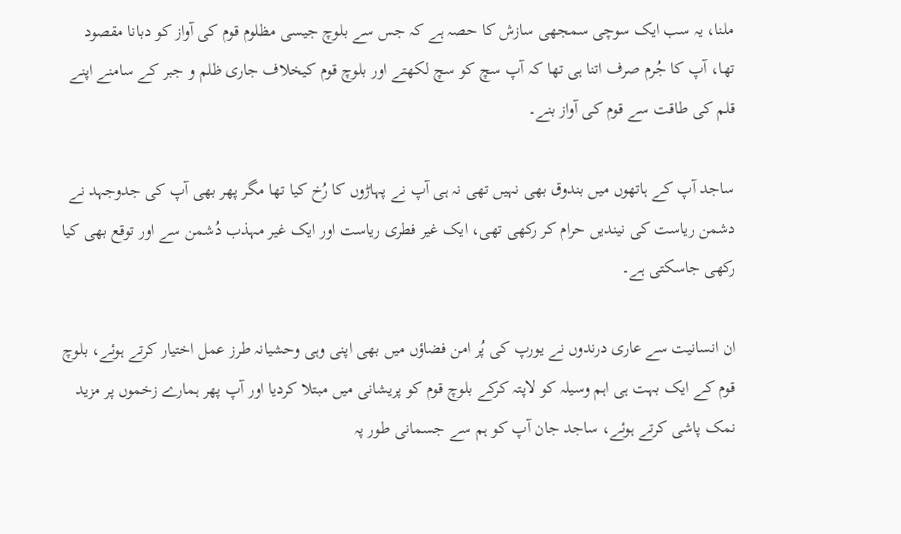ملنا، یہ سب ایک سوچی سمجھی سازش کا حصہ ہے کہ جس سے بلوچ جیسی مظلوم قوم کی آواز کو دبانا مقصود تھا، آپ کا جُرم صرف اتنا ہی تھا کہ آپ سچ کو سچ لکھتے اور بلوچ قوم کیخلاف جاری ظلم و جبر کے سامنے اپنے قلم کی طاقت سے قوم کی آواز بنے۔

ساجد آپ کے ہاتھوں میں بندوق بھی نہیں تھی نہ ہی آپ نے پہاڑوں کا رُخ کیا تھا مگر پھر بھی آپ کی جدوجہد نے دشمن ریاست کی نیندیں حرام کر رکھی تھی، ایک غیر فطری ریاست اور ایک غیر مہذب دُشمن سے اور توقع بھی کیا رکھی جاسکتی ہے۔

ان انسانیت سے عاری درندوں نے یورپ کی پُر امن فضاؤں میں بھی اپنی وہی وحشیانہ طرز عمل اختیار کرتے ہوئے، بلوچ قوم کے ایک بہت ہی اہم وسیلہ کو لاپتہ کرکے بلوچ قوم کو پریشانی میں مبتلا کردیا اور آپ پھر ہمارے زخموں پر مزید نمک پاشی کرتے ہوئے، ساجد جان آپ کو ہم سے جسمانی طور پہ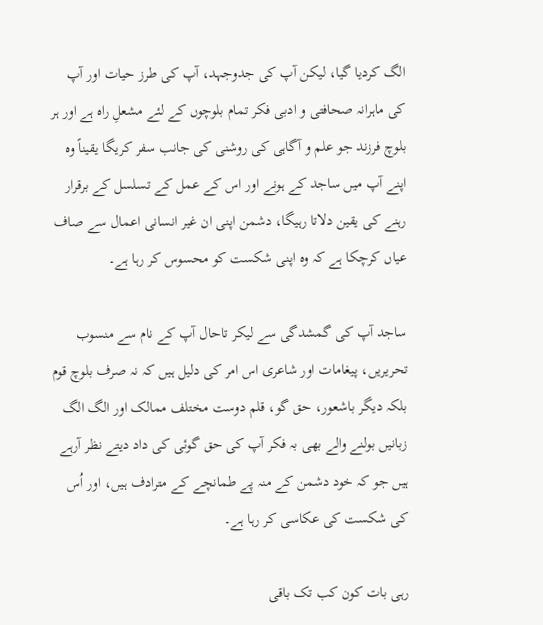الگ کردیا گیا، لیکن آپ کی جدوجہد، آپ کی طرز حیات اور آپ کی ماہرانہ صحافتی و ادبی فکر تمام بلوچوں کے لئے مشعلِ راہ ہے اور ہر بلوچ فرزند جو علم و آگاہی کی روشنی کی جانب سفر کریگا یقیناً وہ اپنے آپ میں ساجد کے ہونے اور اس کے عمل کے تسلسل کے برقرار رہنے کی یقین دلاتا رہیگا، دشمن اپنی ان غیر انسانی اعمال سے صاف عیاں کرچکا ہے کہ وہ اپنی شکست کو محسوس کر رہا ہے۔

ساجد آپ کی گمشدگی سے لیکر تاحال آپ کے نام سے منسوب تحریریں، پیغامات اور شاعری اس امر کی دلیل ہیں کہ نہ صرف بلوچ قوم بلکہ دیگر باشعور، حق گو، قلم دوست مختلف ممالک اور الگ الگ زبانیں بولنے والے بھی بہ فکر آپ کی حق گوئی کی داد دیتے نظر آرہے ہیں جو کہ خود دشمن کے منہ پے طمانچے کے مترادف ہیں، اور اُس کی شکست کی عکاسی کر رہا ہے۔

رہی بات کون کب تک باقی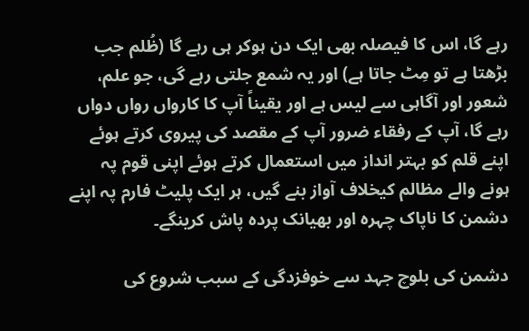رہے گا، اس کا فیصلہ بھی ایک دن ہوکر ہی رہے گا (ظُلم جب بڑھتا ہے تو مِٹ جاتا ہے) اور یہ شمع جلتی رہے گی، جو علم، شعور اور آگاہی سے لیس ہے اور یقیناً آپ کا کارواں رواں دواں رہے گا، آپ کے رفقاء ضرور آپ کے مقصد کی پیروی کرتے ہوئے اپنے قلم کو بہتر انداز میں استعمال کرتے ہوئے اپنی قوم پہ ہونے والے مظالم کیخلاف آواز بنے گیں، ہر ایک پلیٹ فارم پہ اپنے دشمن کا ناپاک چہرہ اور بھیانک پردہ پاش کرینگے۔

دشمن کی بلوچ جہد سے خوفزدگی کے سبب شروع کی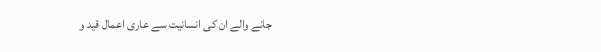جانے والے ان کی انسانیت سے عاری اعمال قید و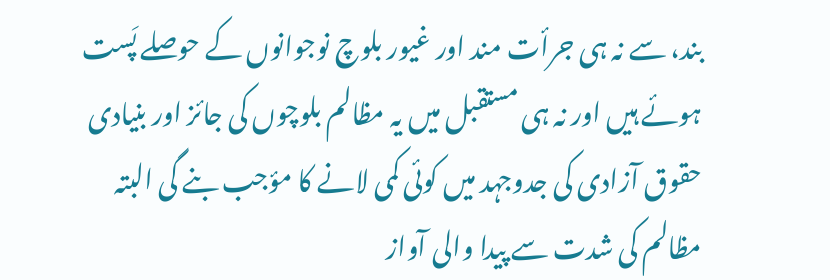بند، سے نہ ہی جرأت مند اور غیور بلوچ نوجوانوں کے حوصلے پَست ہوئے ہیں اور نہ ہی مستقبل میں یہ مظالم بلوچوں کی جائز اور بنیادی حقوق آزادی کی جدوجہد میں کوئی کمی لانے کا مؤجب بنے گی البتہ مظالم کی شدت سے پیدا والی آواز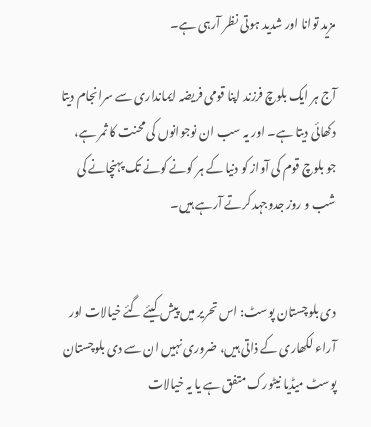مزید توانا اور شدید ہوتی نظر آرہی ہے۔

آج ہر ایک بلوچ فرزند اپنا قومی فریضہ ایمانداری سے سرانجام دیتا دکھائی دیتا ہے۔ اور یہ سب ان نوجوانوں کی محنت کا ثمر ہے، جو بلوچ قوم کی آواز کو دنیا کے ہر کونے کونے تک پہنچانے کی شب و روز جدوجہد کرتے آرہے ہیں۔


دی بلوچستان پوسٹ: اس تحریر میں پیش کیئے گئے خیالات اور آراء لکھاری کے ذاتی ہیں، ضروری نہیں ان سے دی بلوچستان پوسٹ میڈیا نیٹورک متفق ہے یا یہ خیالات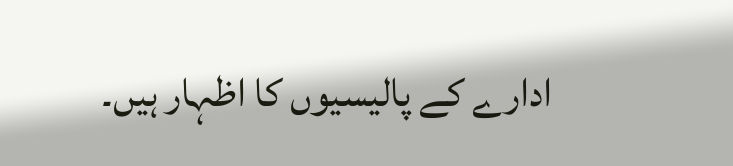ادارے کے پالیسیوں کا اظہار ہیں۔